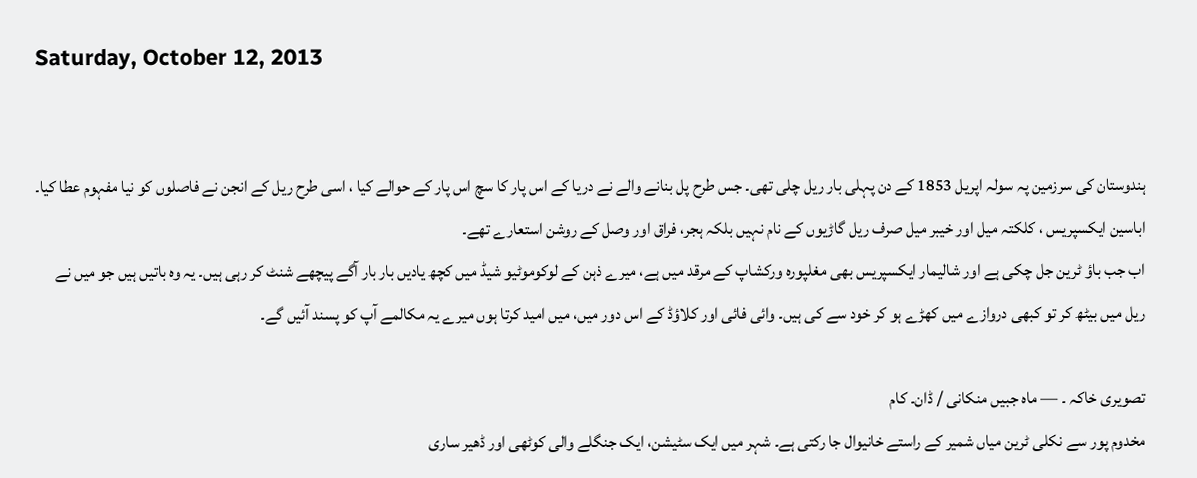Saturday, October 12, 2013


ہندوستان کی سرزمین پہ سولہ اپریل 1853 کے دن پہلی بار ریل چلی تھی۔ جس طرح پل بنانے والے نے دریا کے اس پار کا سچ اس پار کے حوالے کیا ، اسی طرح ریل کے انجن نے فاصلوں کو نیا مفہوم عطا کیا۔ اباسین ایکسپریس ، کلکتہ میل اور خیبر میل صرف ریل گاڑیوں کے نام نہیں بلکہ ہجر، فراق اور وصل کے روشن استعارے تھے۔
اب جب باؤ ٹرین جل چکی ہے اور شالیمار ایکسپریس بھی مغلپورہ ورکشاپ کے مرقد میں ہے، میرے ذہن کے لوکوموٹیو شیڈ میں کچھ یادیں بار بار آگے پیچھے شنٹ کر رہی ہیں۔ یہ وہ باتیں ہیں جو میں نے ریل میں بیٹھ کر تو کبھی دروازے میں کھڑے ہو کر خود سے کی ہیں۔ وائی فائی اور کلاؤڈ کے اس دور میں، میں امید کرتا ہوں میرے یہ مکالمے آپ کو پسند آئیں گے۔

تصویری خاکہ ۔ — ماہ جبیں منکانی / ڈان۔ کام
مخدوم پور سے نکلی ٹرین میاں شمیر کے راستے خانیوال جا رکتی ہے۔ شہر میں ایک سٹیشن، ایک جنگلے والی کوٹھی اور ڈھیر ساری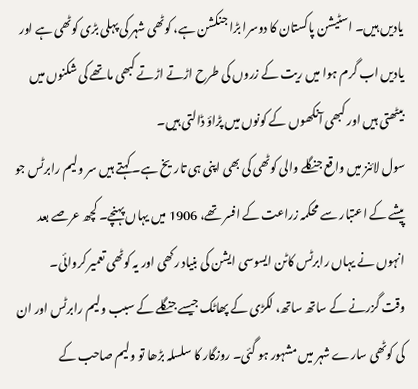یادیں ہیں۔ اسٹیشن پاکستان کا دوسرا بڑا جنکشن ہے، کوٹھی شہر کی پہلی بڑی کوٹھی ہے اور یادیں اب گرم ہوا میں ریت کے زروں کی طرح اڑتے اڑتے کبھی ماتھے کی شکنوں میں بیٹھتی ہیں اور کبھی آنکھوں کے کونوں میں پڑاؤ ڈالتی ہیں۔
سول لائنز میں واقع جنگلے والی کوٹھی کی بھی اپنی ہی تاریخ ہے۔ کہتے ہیں سر ولیم رابرٹس جو پیشے کے اعتبار سے محکمہ زراعت کے افسر تھے، 1906 میں یہاں پہنچے۔ کچھ عرصے بعد انہوں نے یہاں رابرٹس کاٹن ایسوسی ایشن کی بنیاد رکھی اور یہ کوٹھی تعمیر کروائی۔
وقت گزرنے کے ساتھ ساتھ، لکڑی کے پھاٹک جیسے جنگلے کے سبب ولیم رابرٹس اور ان کی کوٹھی سارے شہر میں مشہور ہو گئی۔ روزگار کا سلسلہ بڑھا تو ولیم صاحب کے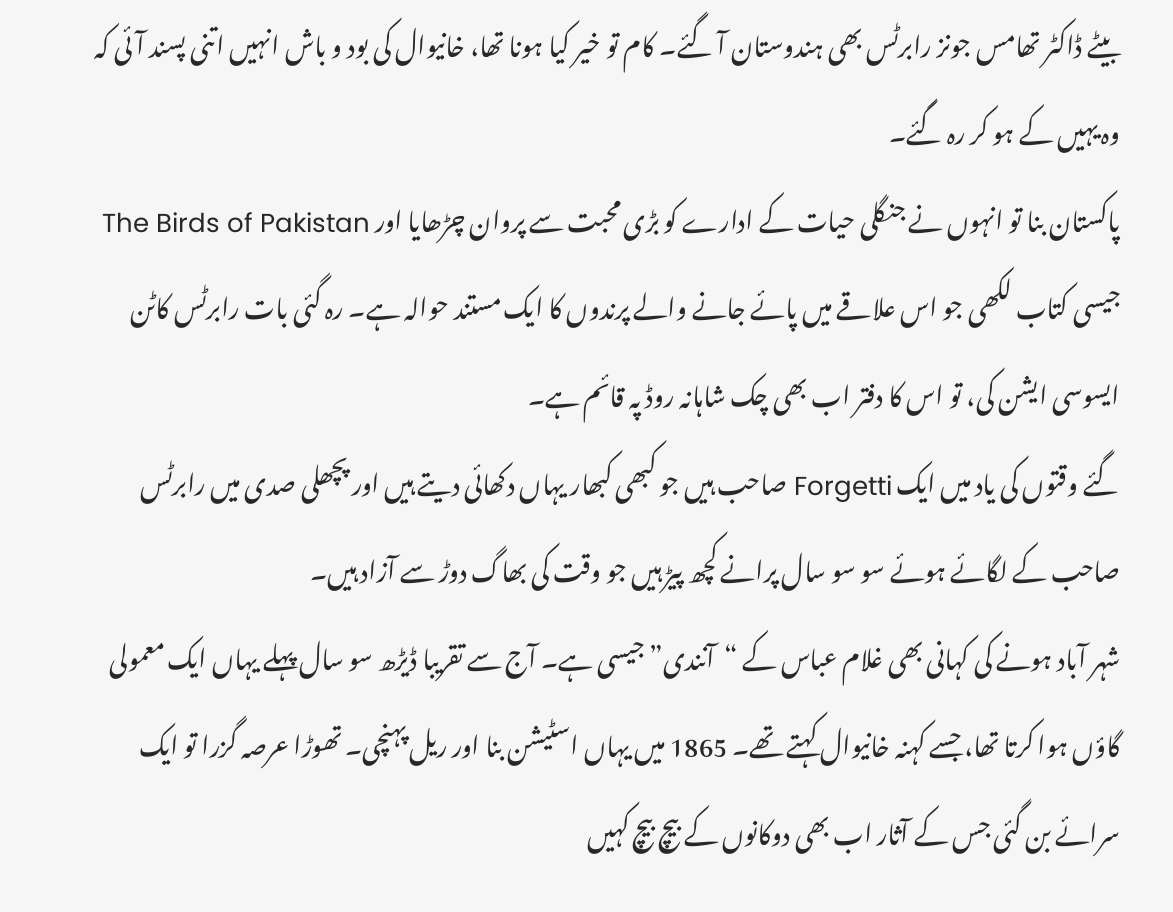بیٹے ڈاکٹر تھامس جونز رابرٹس بھی ہندوستان آ گئے۔ کام تو خیر کیا ہونا تھا، خانیوال کی بود و باش انہیں اتنی پسند آئی کہ وہ یہیں کے ہو کر رہ گئے۔
پاکستان بنا تو انہوں نے جنگلی حیات کے ادارے کو بڑی محبت سے پروان چڑھایا اور The Birds of Pakistan جیسی کتاب لکھی جو اس علاقے میں پائے جانے والے پرندوں کا ایک مستند حوالہ ہے۔ رہ گئی بات رابرٹس کاٹن ایسوسی ایشن کی، تو اس کا دفتر اب بھی چک شاہانہ روڈ پہ قائم ہے۔
گئے وقتوں کی یاد میں ایک Forgetti صاحب ہیں جو کبھی کبھار یہاں دکھائی دیتے ہیں اور پچھلی صدی میں رابرٹس صاحب کے لگائے ہوئے سو سو سال پرانے کچھ پیڑ ہیں جو وقت کی بھاگ دوڑ سے آزاد ہیں۔
شہر آباد ہونے کی کہانی بھی غلام عباس کے “آنندی” جیسی ہے۔ آج سے تقریبا ڈیڑھ سو سال پہلے یہاں ایک معمولی گاؤں ہوا کرتا تھا، جسے کہنہ خانیوال کہتے تھے۔ 1865 میں یہاں اسٹیشن بنا اور ریل پہنچی۔ تھوڑا عرصہ گزرا تو ایک سرائے بن گئی جس کے آثار اب بھی دوکانوں کے بیچ بیچ کہیں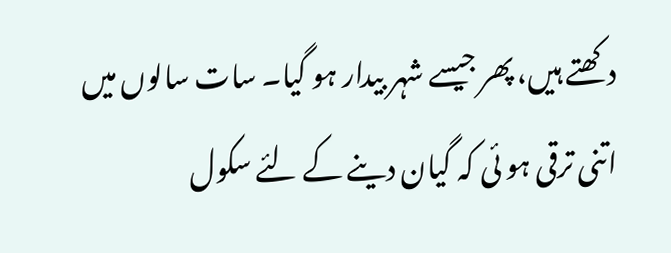دکھتے ہیں، پھر جیسے شہر بیدار ہو گیا۔ سات سالوں میں اتنی ترقی ہو ئی کہ گیان دینے کے لئے سکول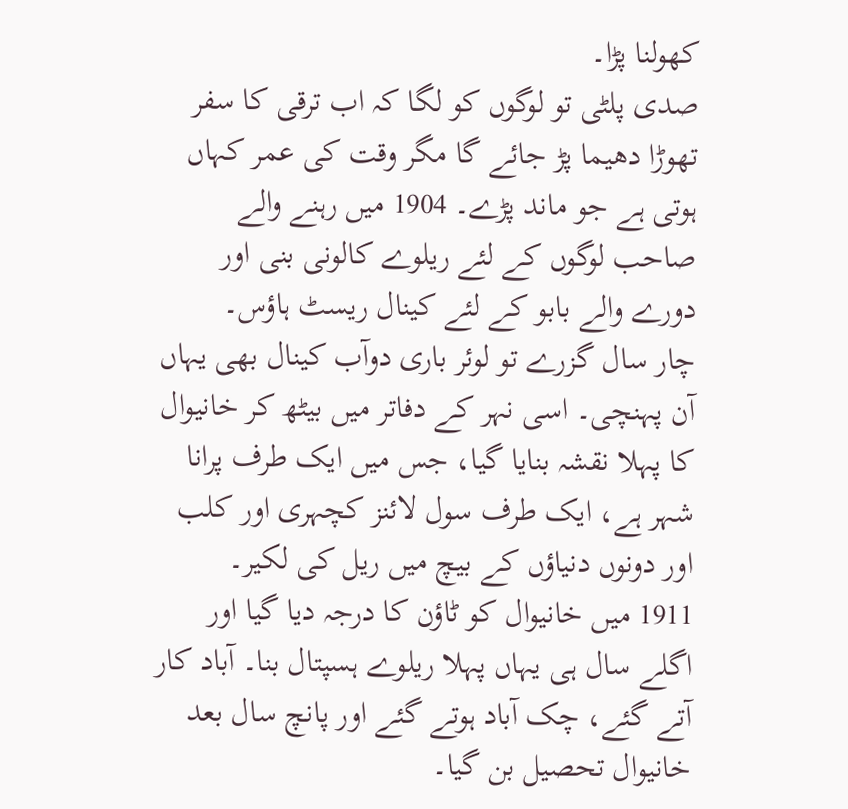کھولنا پڑا۔
صدی پلٹی تو لوگوں کو لگا کہ اب ترقی کا سفر تھوڑا دھیما پڑ جائے گا مگر وقت کی عمر کہاں ہوتی ہے جو ماند پڑے۔ 1904 میں رہنے والے صاحب لوگوں کے لئے ریلوے کالونی بنی اور دورے والے بابو کے لئے کینال ریسٹ ہاؤس۔
چار سال گزرے تو لوئر باری دوآب کینال بھی یہاں آن پہنچی۔ اسی نہر کے دفاتر میں بیٹھ کر خانیوال کا پہلا نقشہ بنایا گیا، جس میں ایک طرف پرانا شہر ہے، ایک طرف سول لائنز کچہری اور کلب اور دونوں دنیاؤں کے بیچ میں ریل کی لکیر۔
1911 میں خانیوال کو ٹاؤن کا درجہ دیا گیا اور اگلے سال ہی یہاں پہلا ریلوے ہسپتال بنا۔ آباد کار آتے گئے، چک آباد ہوتے گئے اور پانچ سال بعد خانیوال تحصیل بن گیا۔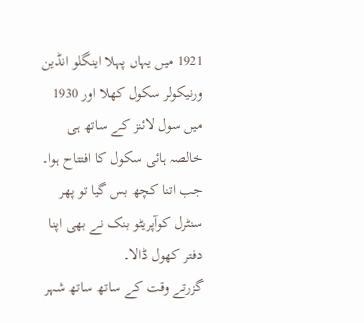1921 میں یہاں پہلا اینگلو انڈین ورنیکولر سکول کھلا اور 1930 میں سول لائنز کے ساتھ ہی خالصہ ہائی سکول کا افتتاح ہوا۔ جب اتنا کچھ بس گیا تو پھر سنٹرل کوآپریٹو بنک نے بھی اپنا دفتر کھول ڈالا۔
گزرتے وقت کے ساتھ ساتھ شہر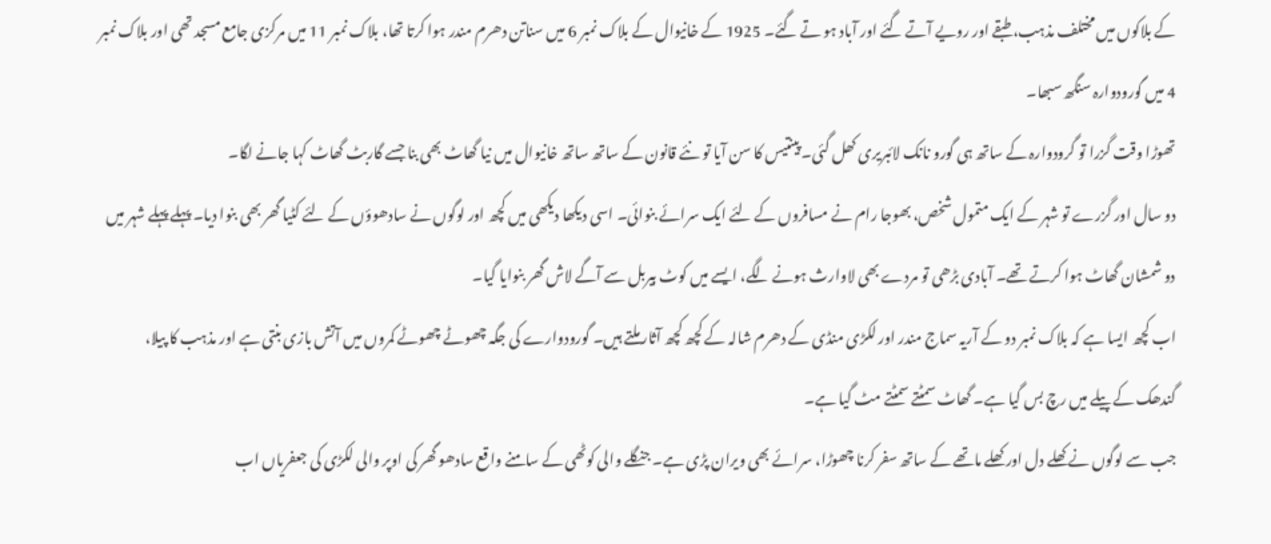کے بلاکوں میں مختلف مذہب، طبقے اور رویے آتے گئے اور آباد ہو تے گئے۔ 1925 کے خانیوال کے بلاک نمبر 6 میں سناتن دھرم مندر ہوا کرتا تھا، بلاک نمبر 11 میں مرکزی جامع مسجد تھی اور بلاک نمبر 4 میں گورودوارہ سنگھ سبھا۔
تھوڑا وقت گزرا تو گرودوارہ کے ساتھ ہی گورو نانک لائبریری کھل گئی۔ پینتیس کا سن آیا تو نئے قانون کے ساتھ ساتھ خانیوال میں نیا گھاٹ بھی بنا جسے گاربٹ گھاٹ کہا جانے لگا۔
دو سال اور گزرے تو شہر کے ایک متمول شخص، بھوجا رام نے مسافروں کے لئے ایک سرائے بنوائی۔ اسی دیکھا دیکھی میں کچھ اور لوگوں نے سادھوؤں کے لئے کٹیا گھر بھی بنوا دیا۔ پہلے پہلے شہر میں دو شمشان گھاٹ ہوا کرتے تھے۔ آبادی بڑھی تو مردے بھی لاوارث ہونے لگے، ایسے میں کوٹ بیربل سے آگے لاش گھر بنوایا گیا۔
اب کچھ ایسا ہے کہ بلاک نمبر دو کے آریہ سماج مندر اور لکڑی منڈی کے دھرم شالہ کے کچھ کچھ آثار ملتے ہیں۔ گورودوارے کی جگہ چھوٹے چھوٹے کمروں میں آتش بازی بنتی ہے اور مذہب کا پیلا، گندھک کے پیلے میں رچ بس گیا ہے۔ گھاٹ سمٹتے سمٹتے مٹ گیا ہے۔
جب سے لوگوں نے کھلے دل اور کھلے ماتھے کے ساتھ سفر کرنا چھوڑا، سرائے بھی ویران پڑی ہے۔ جنگلے والی کوٹھی کے سامنے واقع سادھو گھر کی اوپر والی لکڑی کی جعفریاں اب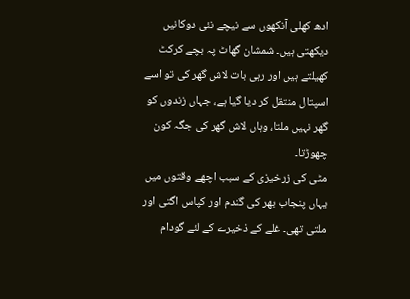ادھ کھلی آنکھوں سے نیچے نئی دوکانیں دیکھتی ہیں۔ شمشان گھاٹ پہ بچے کرکٹ کھیلتے ہیں اور رہی بات لاش گھر کی تو اسے اسپتال منتقل کر دیا گیا ہے، جہاں زندوں کو گھر نہیں ملتا، وہاں لاش گھر کی جگہ کون چھوڑتا۔
مٹی کی زرخیزی کے سبب اچھے وقتوں میں یہاں پنجاب بھر کی گندم اور کپاس اگتی اور ملتی تھی۔ غلے کے ذخیرے کے لئے گودام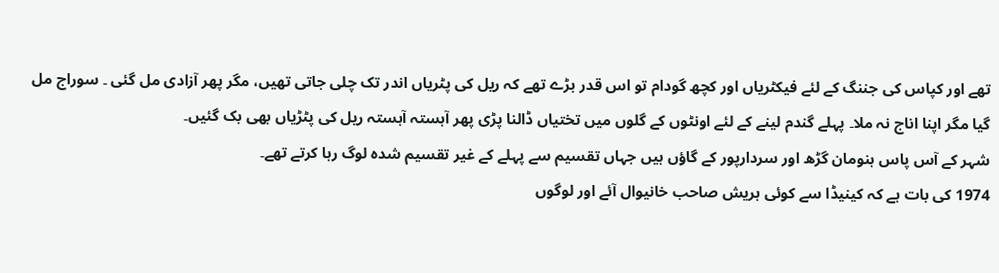تھے اور کپاس کی جننگ کے لئے فیکٹریاں اور کچھ گودام تو اس قدر بڑے تھے کہ ریل کی پٹریاں اندر تک چلی جاتی تھیں، مگر پھر آزادی مل گئی ۔ سوراج مل گیا مگر اپنا اناج نہ ملا۔ پہلے گندم لینے کے لئے اونٹوں کے گلوں میں تختیاں ڈالنا پڑی پھر آہستہ آہستہ ریل کی پٹڑیاں بھی بک گئیں۔
شہر کے آس پاس ہنومان گڑھ اور سردارپور کے گاؤں ہیں جہاں تقسیم سے پہلے کے غیر تقسیم شدہ لوگ رہا کرتے تھے۔
1974 کی بات ہے کہ کینیڈا سے کوئی ہریش صاحب خانیوال آئے اور لوگوں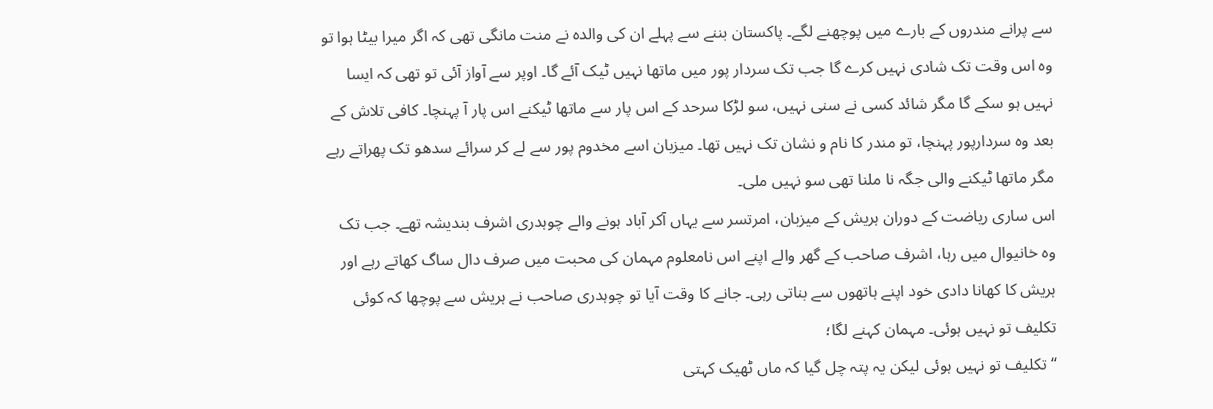سے پرانے مندروں کے بارے میں پوچھنے لگے۔ پاکستان بننے سے پہلے ان کی والدہ نے منت مانگی تھی کہ اگر میرا بیٹا ہوا تو وہ اس وقت تک شادی نہیں کرے گا جب تک سردار پور میں ماتھا نہیں ٹیک آئے گا۔ اوپر سے آواز آئی تو تھی کہ ایسا نہیں ہو سکے گا مگر شائد کسی نے سنی نہیں، سو لڑکا سرحد کے اس پار سے ماتھا ٹیکنے اس پار آ پہنچا۔ کافی تلاش کے بعد وہ سردارپور پہنچا، تو مندر کا نام و نشان تک نہیں تھا۔ میزبان اسے مخدوم پور سے لے کر سرائے سدھو تک پھراتے رہے مگر ماتھا ٹیکنے والی جگہ نا ملنا تھی سو نہیں ملی۔
اس ساری ریاضت کے دوران ہریش کے میزبان، امرتسر سے یہاں آکر آباد ہونے والے چوہدری اشرف بندیشہ تھے۔ جب تک وہ خانیوال میں رہا، اشرف صاحب کے گھر والے اپنے اس نامعلوم مہمان کی محبت میں صرف دال ساگ کھاتے رہے اور ہریش کا کھانا دادی خود اپنے ہاتھوں سے بناتی رہی۔ جانے کا وقت آیا تو چوہدری صاحب نے ہریش سے پوچھا کہ کوئی تکلیف تو نہیں ہوئی۔ مہمان کہنے لگا؛
“تکلیف تو نہیں ہوئی لیکن یہ پتہ چل گیا کہ ماں ٹھیک کہتی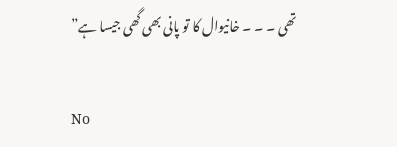تھی ۔ ۔ ۔ خانیوال کا تو پانی بھی گھی جیسا ہے”

No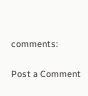comments:

Post a Comment